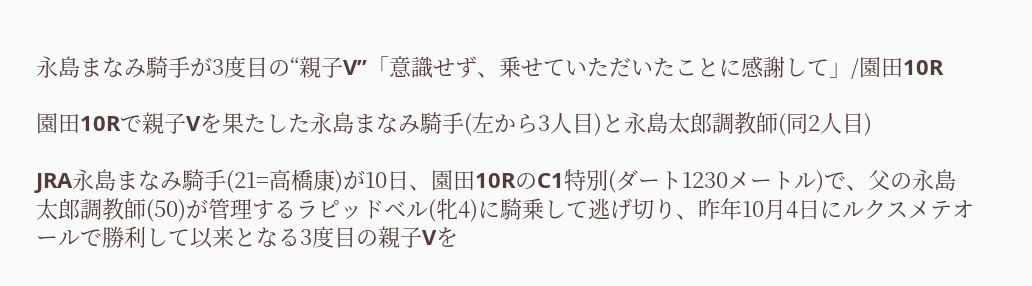永島まなみ騎手が3度目の“親子V”「意識せず、乗せていただいたことに感謝して」/園田10R

園田10Rで親子Vを果たした永島まなみ騎手(左から3人目)と永島太郎調教師(同2人目)

JRA永島まなみ騎手(21=高橋康)が10日、園田10RのC1特別(ダート1230メートル)で、父の永島太郎調教師(50)が管理するラピッドベル(牝4)に騎乗して逃げ切り、昨年10月4日にルクスメテオールで勝利して以来となる3度目の親子Vを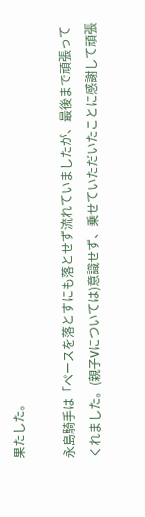果たした。

永島騎手は「ペースを落とすにも落とせず流れていましたが、最後まで頑張ってくれました。(親子Vについては)意識せず、乗せていただいたことに感謝して頑張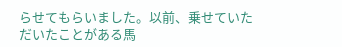らせてもらいました。以前、乗せていただいたことがある馬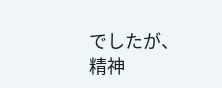でしたが、精神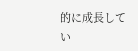的に成長してい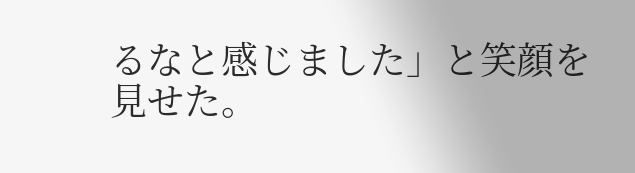るなと感じました」と笑顔を見せた。